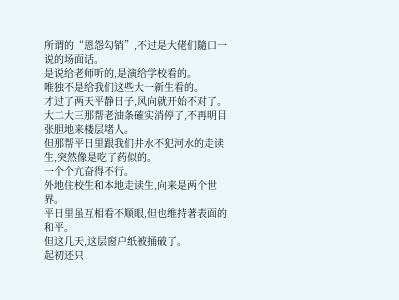所谓的“恩怨勾销”,不过是大佬们隨口一说的场面话。
是说给老师听的,是演给学校看的。
唯独不是给我们这些大一新生看的。
才过了两天平静日子,风向就开始不对了。
大二大三那帮老油条確实消停了,不再明目张胆地来楼层堵人。
但那帮平日里跟我们井水不犯河水的走读生,突然像是吃了药似的。
一个个亢奋得不行。
外地住校生和本地走读生,向来是两个世界。
平日里虽互相看不顺眼,但也维持著表面的和平。
但这几天,这层窗户纸被捅破了。
起初还只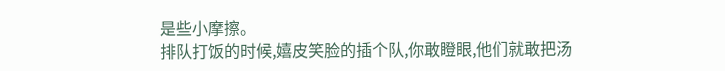是些小摩擦。
排队打饭的时候,嬉皮笑脸的插个队,你敢瞪眼,他们就敢把汤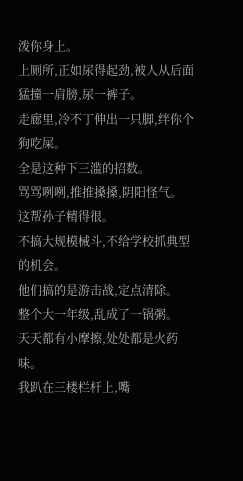泼你身上。
上厕所,正如尿得起劲,被人从后面猛撞一肩膀,尿一裤子。
走廊里,冷不丁伸出一只脚,绊你个狗吃屎。
全是这种下三滥的招数。
骂骂咧咧,推推搡搡,阴阳怪气。
这帮孙子精得很。
不搞大规模械斗,不给学校抓典型的机会。
他们搞的是游击战,定点清除。
整个大一年级,乱成了一锅粥。
天天都有小摩擦,处处都是火药味。
我趴在三楼栏杆上,嘴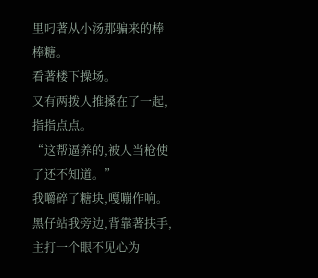里叼著从小汤那骗来的棒棒糖。
看著楼下操场。
又有两拨人推搡在了一起,指指点点。
“这帮逼养的,被人当枪使了还不知道。”
我嚼碎了糖块,嘎嘣作响。
黑仔站我旁边,背靠著扶手,主打一个眼不见心为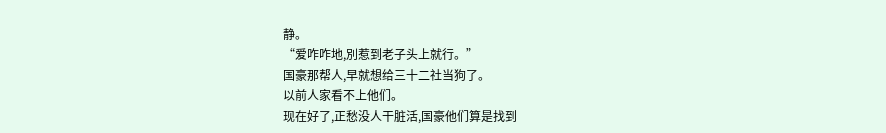静。
“爱咋咋地,別惹到老子头上就行。”
国豪那帮人,早就想给三十二社当狗了。
以前人家看不上他们。
现在好了,正愁没人干脏活,国豪他们算是找到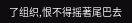了组织,恨不得摇著尾巴去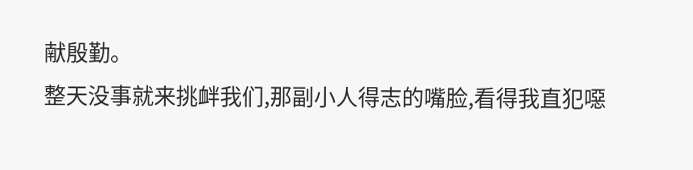献殷勤。
整天没事就来挑衅我们,那副小人得志的嘴脸,看得我直犯噁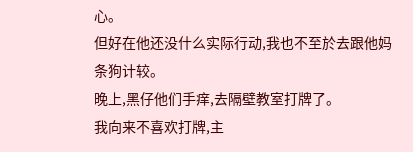心。
但好在他还没什么实际行动,我也不至於去跟他妈条狗计较。
晚上,黑仔他们手痒,去隔壁教室打牌了。
我向来不喜欢打牌,主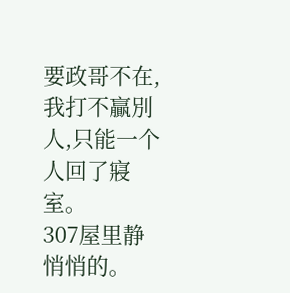要政哥不在,我打不贏別人,只能一个人回了寢室。
307屋里静悄悄的。